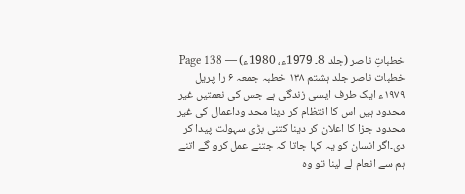خطباتِ ناصر (جلد 8۔ 1979ء، 1980ء) — Page 138
خطبات ناصر جلد ہشتم ۱۳۸ خطبہ جمعہ ۶ را پریل ۱۹۷۹ء ایک طرف ایسی زندگی ہے جس کی نعمتیں غیر محدود ہیں اس کا انتظام کر دینا محد وداعمال کی غیر محدود جزا کا اعلان کر دینا کتنی بڑی سہولت پیدا کر دی۔اگر انسان کو یہ کہا جاتا کہ جتنے عمل کرو گے اتنے ہم سے انعام لے لینا تو وہ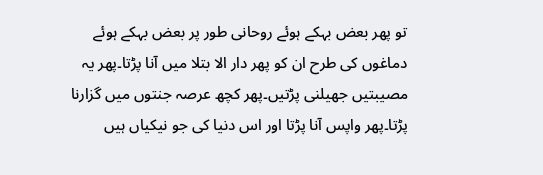تو پھر بعض بہکے ہوئے روحانی طور پر بعض بہکے ہوئے دماغوں کی طرح ان کو پھر دار الا بتلا میں آنا پڑتا۔پھر یہ مصیبتیں جھیلنی پڑتیں۔پھر کچھ عرصہ جنتوں میں گزارنا پڑتا۔پھر واپس آنا پڑتا اور اس دنیا کی جو نیکیاں ہیں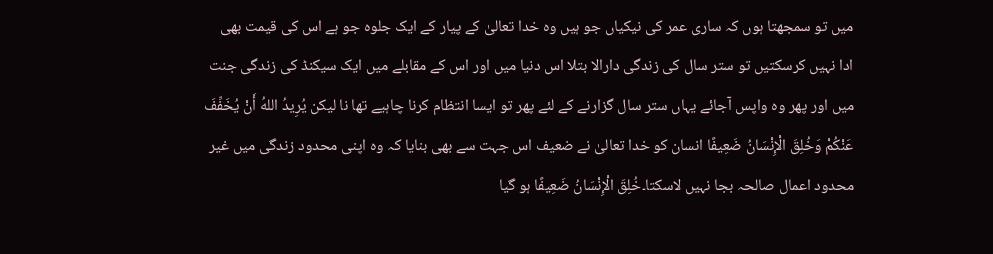میں تو سمجھتا ہوں کہ ساری عمر کی نیکیاں جو ہیں وہ خدا تعالیٰ کے پیار کے ایک جلوہ جو ہے اس کی قیمت بھی ادا نہیں کرسکتیں تو ستر سال کی زندگی دارالا بتلا اس دنیا میں اور اس کے مقابلے میں ایک سیکنڈ کی زندگی جنت میں اور پھر وہ واپس آجائے یہاں ستر سال گزارنے کے لئے پھر تو ایسا انتظام کرنا چاہیے تھا نا لیکن يُرِيدُ اللهُ أَنْ يُخَفِّفَ عَنْكُمْ وَخُلِقَ الْإِنْسَانُ ضَعِيفًا انسان کو خدا تعالیٰ نے ضعیف اس جہت سے بھی بنایا کہ وہ اپنی محدود زندگی میں غیر محدود اعمال صالحہ بجا نہیں لاسکتا۔خُلِقَ الْإِنْسَانُ ضَعِيفًا ہو گیا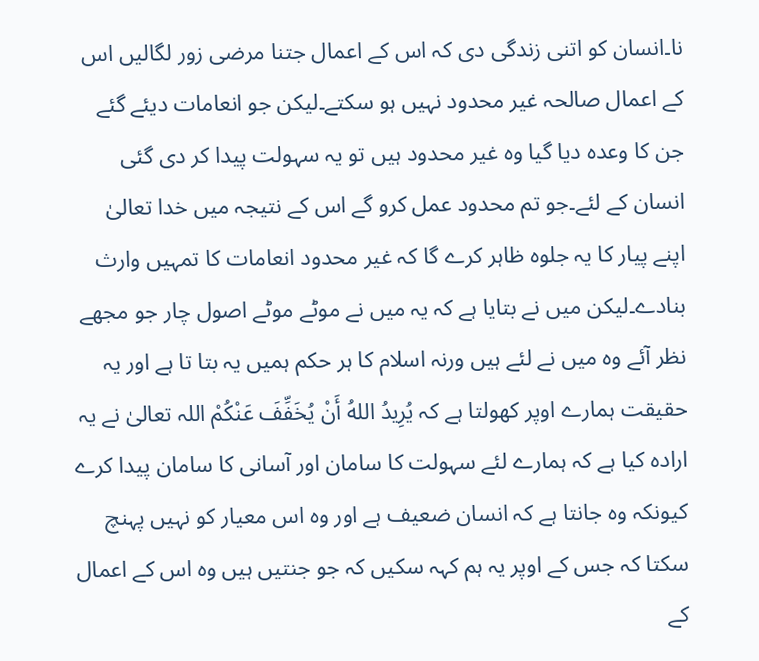نا۔انسان کو اتنی زندگی دی کہ اس کے اعمال جتنا مرضی زور لگالیں اس کے اعمال صالحہ غیر محدود نہیں ہو سکتے۔لیکن جو انعامات دیئے گئے جن کا وعدہ دیا گیا وہ غیر محدود ہیں تو یہ سہولت پیدا کر دی گئی انسان کے لئے۔جو تم محدود عمل کرو گے اس کے نتیجہ میں خدا تعالیٰ اپنے پیار کا یہ جلوہ ظاہر کرے گا کہ غیر محدود انعامات کا تمہیں وارث بنادے۔لیکن میں نے بتایا ہے کہ یہ میں نے موٹے موٹے اصول چار جو مجھے نظر آئے وہ میں نے لئے ہیں ورنہ اسلام کا ہر حکم ہمیں یہ بتا تا ہے اور یہ حقیقت ہمارے اوپر کھولتا ہے کہ يُرِيدُ اللهُ أَنْ يُخَفِّفَ عَنْكُمْ اللہ تعالیٰ نے یہ ارادہ کیا ہے کہ ہمارے لئے سہولت کا سامان اور آسانی کا سامان پیدا کرے کیونکہ وہ جانتا ہے کہ انسان ضعیف ہے اور وہ اس معیار کو نہیں پہنچ سکتا کہ جس کے اوپر یہ ہم کہہ سکیں کہ جو جنتیں ہیں وہ اس کے اعمال کے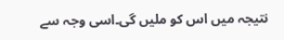نتیجہ میں اس کو ملیں گی۔اسی وجہ سے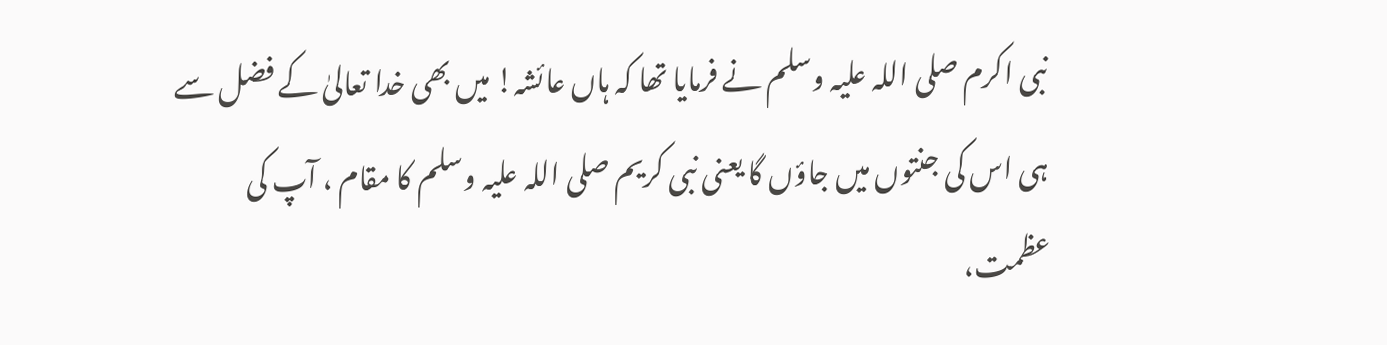نبی اکرم صلی اللہ علیہ وسلم نے فرمایا تھا کہ ہاں عائشہ! میں بھی خدا تعالیٰ کے فضل سے ہی اس کی جنتوں میں جاؤں گا یعنی نبی کریم صلی اللہ علیہ وسلم کا مقام ، آپ کی عظمت،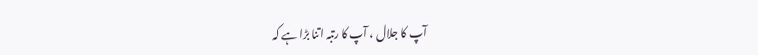آپ کا جلال ، آپ کا رتبہ اتنا بڑا ہے کہ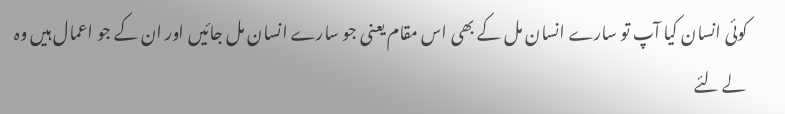کوئی انسان کیا آپ تو سارے انسان مل کے بھی اس مقام یعنی جو سارے انسان مل جائیں اور ان کے جو اعمال ہیں وہ لے لئے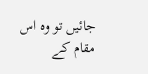جائیں تو وہ اس مقام کے